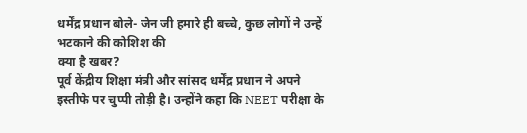धर्मेंद्र प्रधान बोले- जेन जी हमारे ही बच्चे, कुछ लोगों ने उन्हें भटकाने की कोशिश की
क्या है खबर?
पूर्व केंद्रीय शिक्षा मंत्री और सांसद धर्मेंद्र प्रधान ने अपने इस्तीफे पर चुप्पी तोड़ी है। उन्होंने कहा कि NEET परीक्षा के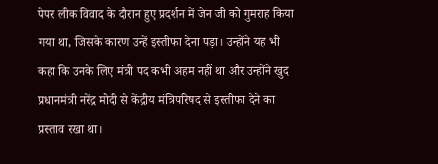पेपर लीक विवाद के दौरान हुए प्रदर्शन में जेन जी को गुमराह किया गया था, जिसके कारण उन्हें इस्तीफा देना पड़ा। उन्होंने यह भी कहा कि उनके लिए मंत्री पद कभी अहम नहीं था और उन्होंने खुद प्रधानमंत्री नरेंद्र मोदी से केंद्रीय मंत्रिपरिषद से इस्तीफा देने का प्रस्ताव रखा था।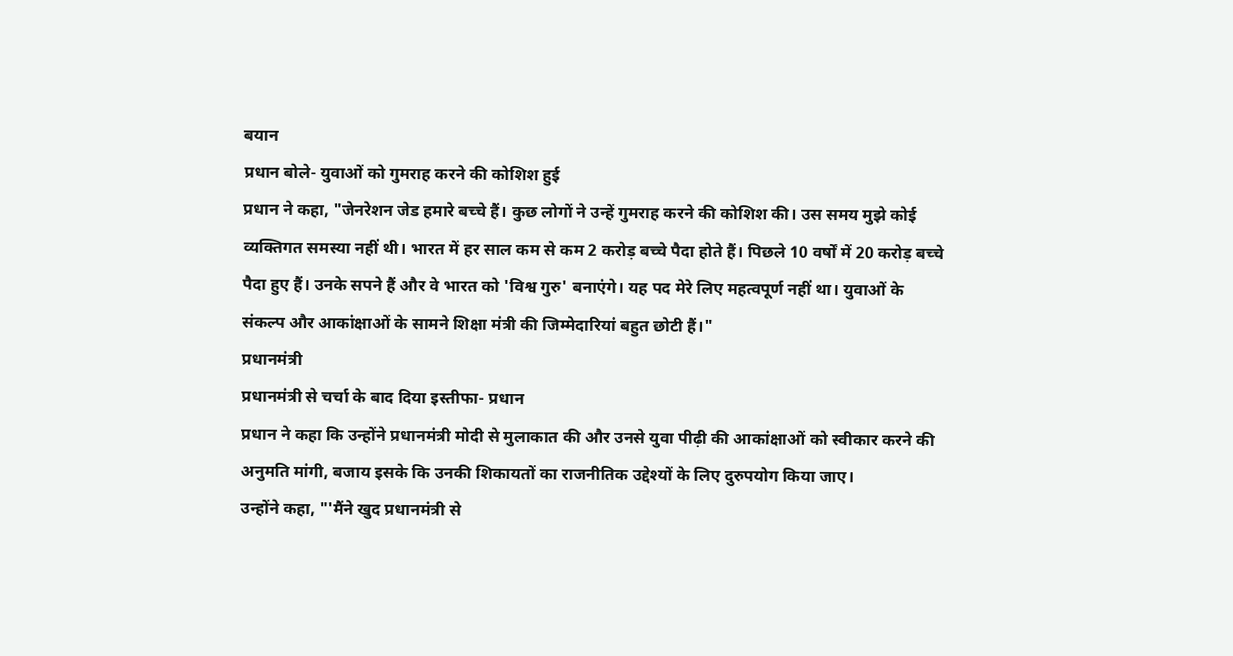बयान
प्रधान बोले- युवाओं को गुमराह करने की कोशिश हुई
प्रधान ने कहा, "जेनरेशन जेड हमारे बच्चे हैं। कुछ लोगों ने उन्हें गुमराह करने की कोशिश की। उस समय मुझे कोई व्यक्तिगत समस्या नहीं थी। भारत में हर साल कम से कम 2 करोड़ बच्चे पैदा होते हैं। पिछले 10 वर्षों में 20 करोड़ बच्चे पैदा हुए हैं। उनके सपने हैं और वे भारत को 'विश्व गुरु' बनाएंगे। यह पद मेरे लिए महत्वपूर्ण नहीं था। युवाओं के संकल्प और आकांक्षाओं के सामने शिक्षा मंत्री की जिम्मेदारियां बहुत छोटी हैं।"
प्रधानमंत्री
प्रधानमंत्री से चर्चा के बाद दिया इस्तीफा- प्रधान
प्रधान ने कहा कि उन्होंने प्रधानमंत्री मोदी से मुलाकात की और उनसे युवा पीढ़ी की आकांक्षाओं को स्वीकार करने की अनुमति मांगी, बजाय इसके कि उनकी शिकायतों का राजनीतिक उद्देश्यों के लिए दुरुपयोग किया जाए।
उन्होंने कहा, "'मैंने खुद प्रधानमंत्री से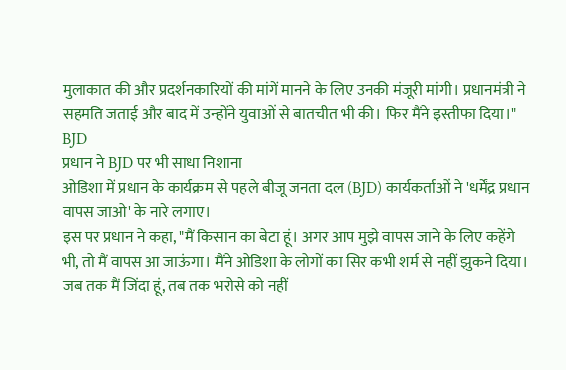मुलाकात की और प्रदर्शनकारियों की मांगें मानने के लिए उनकी मंजूरी मांगी। प्रधानमंत्री ने सहमति जताई और बाद में उन्होंने युवाओं से बातचीत भी की। फिर मैंने इस्तीफा दिया।"
BJD
प्रधान ने BJD पर भी साधा निशाना
ओडिशा में प्रधान के कार्यक्रम से पहले बीजू जनता दल (BJD) कार्यकर्ताओं ने 'धर्मेंद्र प्रधान वापस जाओ' के नारे लगाए।
इस पर प्रधान ने कहा, "मैं किसान का बेटा हूं। अगर आप मुझे वापस जाने के लिए कहेंगे भी, तो मैं वापस आ जाऊंगा। मैंने ओडिशा के लोगों का सिर कभी शर्म से नहीं झुकने दिया। जब तक मैं जिंदा हूं, तब तक भरोसे को नहीं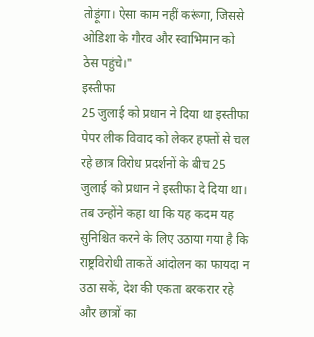तोड़ूंगा। ऐसा काम नहीं करूंगा, जिससे ओडिशा के गौरव और स्वाभिमान को ठेस पहुंचे।"
इस्तीफा
25 जुलाई को प्रधान ने दिया था इस्तीफा
पेपर लीक विवाद को लेकर हफ्तों से चल रहे छात्र विरोध प्रदर्शनों के बीच 25 जुलाई को प्रधान ने इस्तीफा दे दिया था।
तब उन्होंने कहा था कि यह कदम यह सुनिश्चित करने के लिए उठाया गया है कि राष्ट्रविरोधी ताकतें आंदोलन का फायदा न उठा सकें, देश की एकता बरकरार रहे और छात्रों का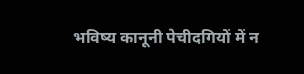भविष्य कानूनी पेचीदगियों में न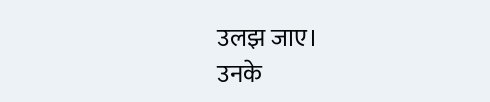उलझ जाए।
उनके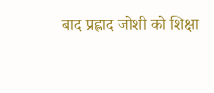बाद प्रह्लाद जोशी को शिक्षा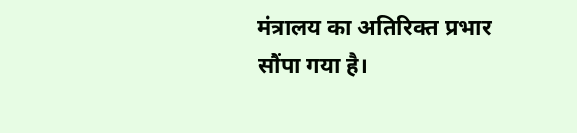मंत्रालय का अतिरिक्त प्रभार सौंपा गया है।